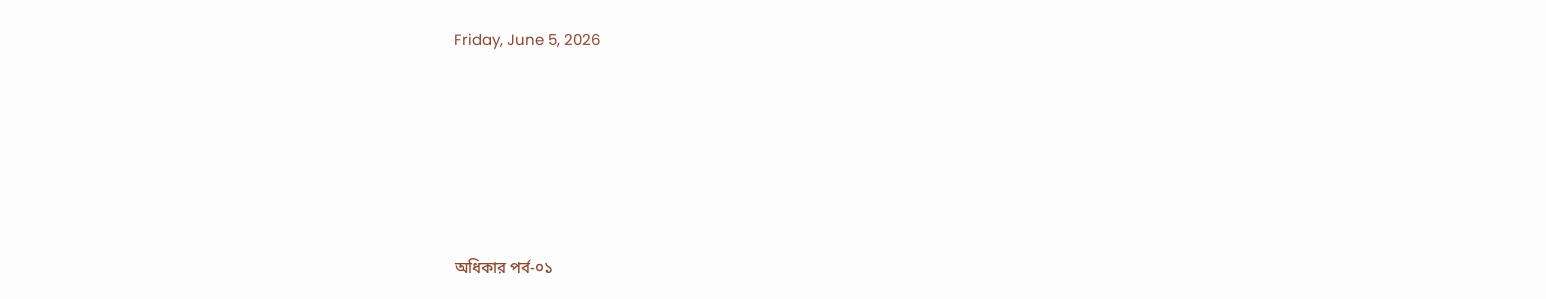Friday, June 5, 2026







অধিকার পর্ব-০১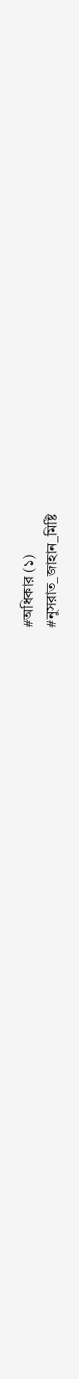#অধিকার (১)
#নুসরাত_জাহান_মিষ্টি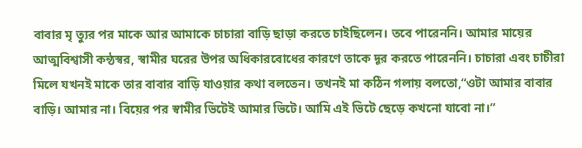বাবার মৃ ত্যুর পর মাকে আর আমাকে চাচারা বাড়ি ছাড়া করতে চাইছিলেন। তবে পারেননি। আমার মায়ের আত্মবিশ্বাসী কন্ঠস্বর, স্বামীর ঘরের উপর অধিকারবোধের কারণে তাকে দূর করতে পারেননি। চাচারা এবং চাচীরা মিলে যখনই মাকে তার বাবার বাড়ি যাওয়ার কথা বলতেন। তখনই মা কঠিন গলায় বলতো,“ওটা আমার বাবার বাড়ি। আমার না। বিয়ের পর স্বামীর ভিটেই আমার ভিটে। আমি এই ভিটে ছেড়ে কখনো যাবো না।”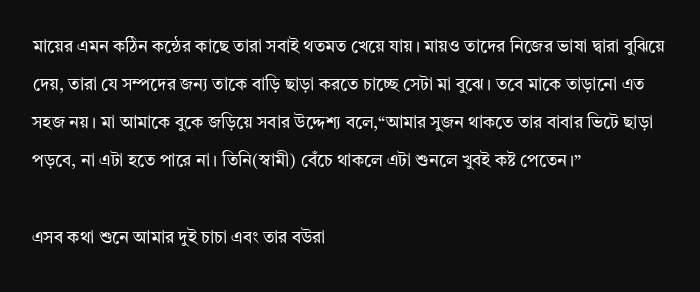মায়ের এমন কঠিন কন্ঠের কাছে তারা সবাই থতমত খেয়ে যায়। মায়ও তাদের নিজের ভাষা দ্বারা বুঝিয়ে দেয়, তারা যে সম্পদের জন্য তাকে বাড়ি ছাড়া করতে চাচ্ছে সেটা মা বুঝে। তবে মাকে তাড়ানো এত সহজ নয়। মা আমাকে বুকে জড়িয়ে সবার উদ্দেশ্য বলে,“আমার সুজন থাকতে তার বাবার ভিটে ছাড়া পড়বে, না এটা হতে পারে না। তিনি(স্বামী) বেঁচে থাকলে এটা শুনলে খুবই কষ্ট পেতেন।”

এসব কথা শুনে আমার দুই চাচা এবং তার বউরা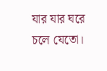যার যার ঘরে চলে যেতো।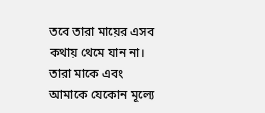তবে তারা মায়ের এসব কথায় থেমে যান না। তারা মাকে এবং আমাকে যেকোন মূল্যে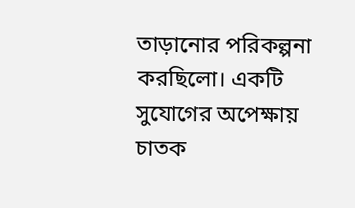তাড়ানোর পরিকল্পনা করছিলো। একটি সুযোগের অপেক্ষায় চাতক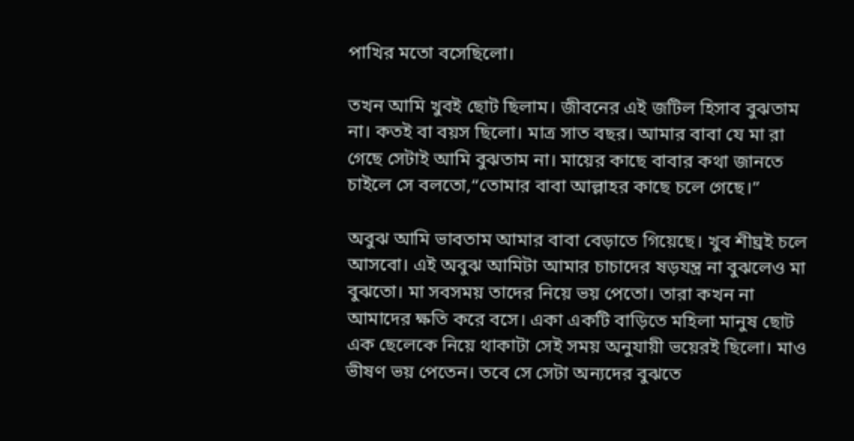পাখির মতো বসেছিলো।

তখন আমি খুবই ছোট ছিলাম। জীবনের এই জটিল হিসাব বুঝতাম না। কতই বা বয়স ছিলো। মাত্র সাত বছর। আমার বাবা যে মা রা গেছে সেটাই আমি বুঝতাম না। মায়ের কাছে বাবার কথা জানতে চাইলে সে বলতো,“তোমার বাবা আল্লাহর কাছে চলে গেছে।”

অবুঝ আমি ভাবতাম আমার বাবা বেড়াতে গিয়েছে। খুব শীঘ্রই চলে আসবো। এই অবুঝ আমিটা আমার চাচাদের ষড়যন্ত্র না বুঝলেও মা বুঝতো। মা সবসময় তাদের নিয়ে ভয় পেতো। তারা কখন না আমাদের ক্ষতি করে বসে। একা একটি বাড়িতে মহিলা মানুষ ছোট এক ছেলেকে নিয়ে থাকাটা সেই সময় অনুযায়ী ভয়েরই ছিলো। মাও ভীষণ ভয় পেতেন। তবে সে সেটা অন্যদের বুঝতে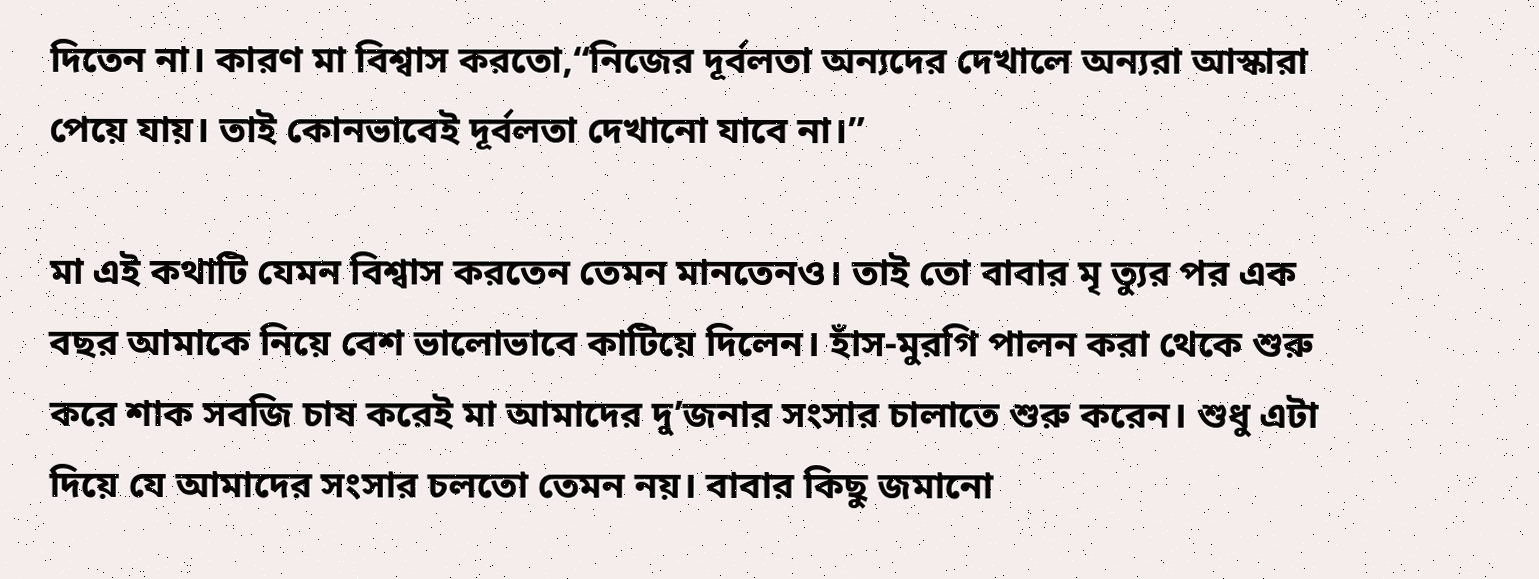দিতেন না। কারণ মা বিশ্বাস করতো,“নিজের দূর্বলতা অন্যদের দেখালে অন্যরা আস্কারা পেয়ে যায়। তাই কোনভাবেই দূর্বলতা দেখানো যাবে না।”

মা এই কথাটি যেমন বিশ্বাস করতেন তেমন মানতেনও। তাই তো বাবার মৃ ত্যুর পর এক বছর আমাকে নিয়ে বেশ ভালোভাবে কাটিয়ে দিলেন। হাঁস-মুরগি পালন করা থেকে শুরু করে শাক সবজি চাষ করেই মা আমাদের দু’জনার সংসার চালাতে শুরু করেন। শুধু এটা দিয়ে যে আমাদের সংসার চলতো তেমন নয়। বাবার কিছু জমানো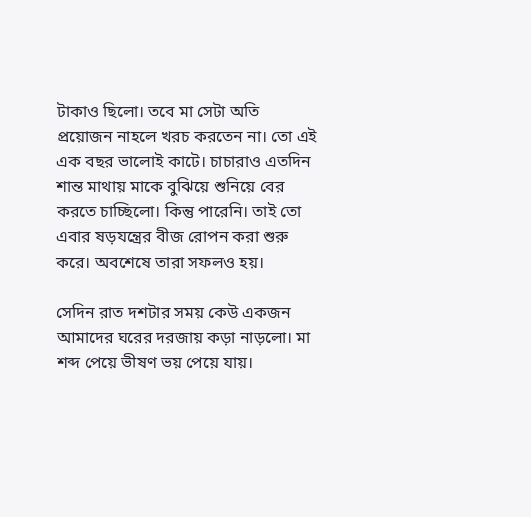টাকাও ছিলো। তবে মা সেটা অতি প্রয়োজন নাহলে খরচ করতেন না। তো এই এক বছর ভালোই কাটে। চাচারাও এতদিন শান্ত মাথায় মাকে বুঝিয়ে শুনিয়ে বের করতে চাচ্ছিলো। কিন্তু পারেনি। তাই তো এবার ষড়যন্ত্রের বীজ রোপন করা শুরু করে। অবশেষে তারা সফলও হয়।

সেদিন রাত দশটার সময় কেউ একজন আমাদের ঘরের দরজায় কড়া নাড়লো। মা শব্দ পেয়ে ভীষণ ভয় পেয়ে যায়।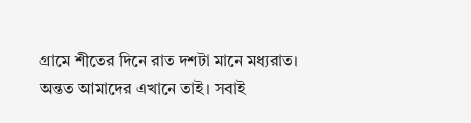গ্রামে শীতের দিনে রাত দশটা মানে মধ্যরাত। অন্তত আমাদের এখানে তাই। সবাই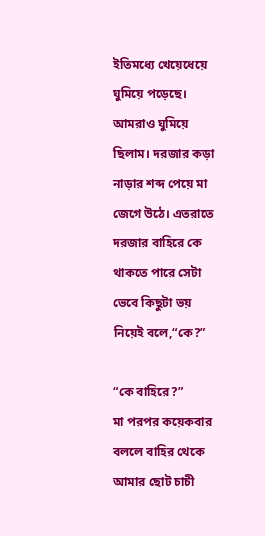ইতিমধ্যে খেয়েধেয়ে ঘুমিয়ে পড়েছে। আমরাও ঘুমিয়ে ছিলাম। দরজার কড়া নাড়ার শব্দ পেয়ে মা জেগে উঠে। এতরাতে দরজার বাহিরে কে থাকতে পারে সেটা ভেবে কিছুটা ভয় নিয়েই বলে,“কে?”

“কে বাহিরে?”
মা পরপর কয়েকবার বললে বাহির থেকে আমার ছোট চাচী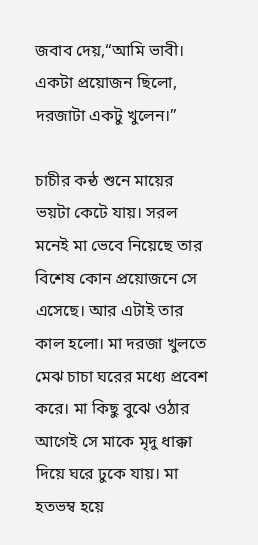জবাব দেয়,“আমি ভাবী। একটা প্রয়োজন ছিলো, দরজাটা একটু খুলেন।”

চাচীর কন্ঠ শুনে মায়ের ভয়টা কেটে যায়। সরল মনেই মা ভেবে নিয়েছে তার বিশেষ কোন প্রয়োজনে সে এসেছে। আর এটাই তার কাল হলো। মা দরজা খুলতে মেঝ চাচা ঘরের মধ্যে প্রবেশ করে। মা কিছু বুঝে ওঠার আগেই সে মাকে মৃদু ধাক্কা দিয়ে ঘরে ঢুকে যায়। মা হতভম্ব হয়ে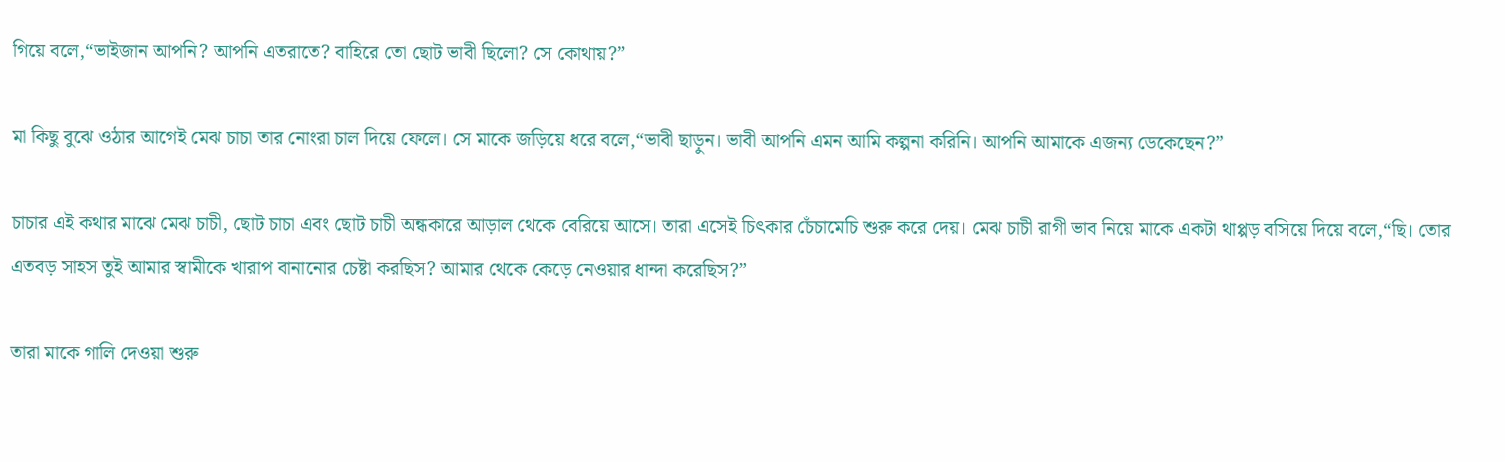গিয়ে বলে,“ভাইজান আপনি? আপনি এতরাতে? বাহিরে তো ছোট ভাবী ছিলো? সে কোথায়?”

মা কিছু বুঝে ওঠার আগেই মেঝ চাচা তার নোংরা চাল দিয়ে ফেলে। সে মাকে জড়িয়ে ধরে বলে,“ভাবী ছাড়ুন। ভাবী আপনি এমন আমি কল্পনা করিনি। আপনি আমাকে এজন্য ডেকেছেন?”

চাচার এই কথার মাঝে মেঝ চাচী, ছোট চাচা এবং ছোট চাচী অন্ধকারে আড়াল থেকে বেরিয়ে আসে। তারা এসেই চিৎকার চেঁচামেচি শুরু করে দেয়। মেঝ চাচী রাগী ভাব নিয়ে মাকে একটা থাপ্পড় বসিয়ে দিয়ে বলে,“ছি। তোর এতবড় সাহস তুই আমার স্বামীকে খারাপ বানানোর চেষ্টা করছিস? আমার থেকে কেড়ে নেওয়ার ধান্দা করেছিস?”

তারা মাকে গালি দেওয়া শুরু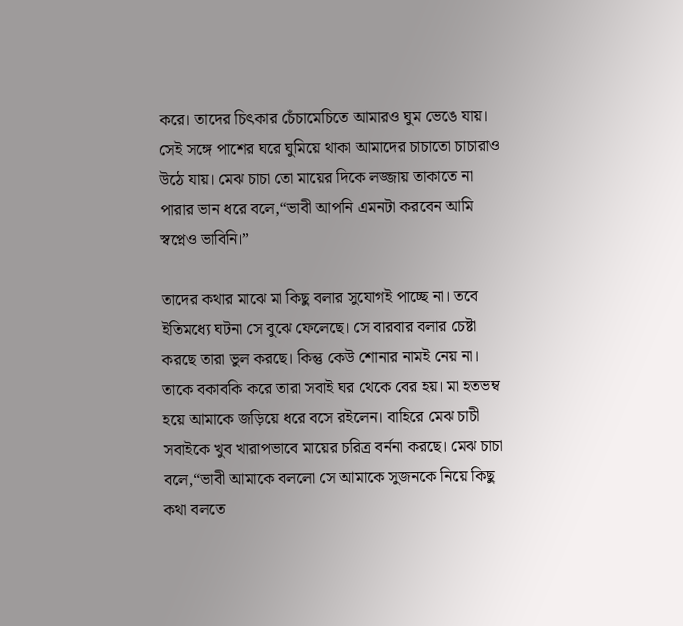করে। তাদের চিৎকার চেঁচামেচিতে আমারও ঘুম ভেঙে যায়। সেই সঙ্গে পাশের ঘরে ঘুমিয়ে থাকা আমাদের চাচাতো চাচারাও উঠে যায়। মেঝ চাচা তো মায়ের দিকে লজ্জায় তাকাতে না পারার ভান ধরে বলে,“ভাবী আপনি এমনটা করবেন আমি স্বপ্নেও ভাবিনি।”

তাদের কথার মাঝে মা কিছু বলার সুযোগই পাচ্ছে না। তবে ইতিমধ্যে ঘটনা সে বুঝে ফেলেছে। সে বারবার বলার চেষ্টা করছে তারা ভুল করছে। কিন্তু কেউ শোনার নামই নেয় না। তাকে বকাবকি করে তারা সবাই ঘর থেকে বের হয়। মা হতভম্ব হয়ে আমাকে জড়িয়ে ধরে বসে রইলেন। বাহিরে মেঝ চাচী সবাইকে খুব খারাপভাবে মায়ের চরিত্র বর্ননা করছে। মেঝ চাচা বলে,“ভাবী আমাকে বললো সে আমাকে সুজনকে নিয়ে কিছু কথা বলতে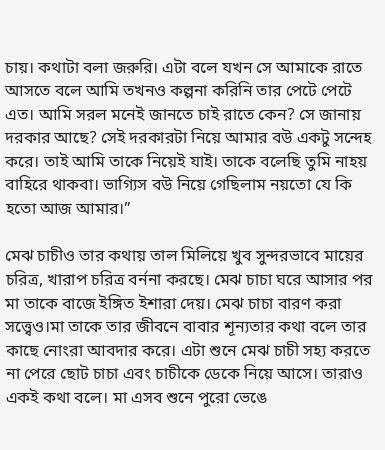চায়। কথাটা বলা জরুরি। এটা বলে যখন সে আমাকে রাতে আসতে বলে আমি তখনও কল্পনা করিনি তার পেটে পেটে এত। আমি সরল মনেই জানতে চাই রাতে কেন? সে জানায় দরকার আছে? সেই দরকারটা নিয়ে আমার বউ একটু সন্দেহ করে। তাই আমি তাকে নিয়েই যাই। তাকে বলেছি তুমি নাহয় বাহিরে থাকবা। ভাগ্যিস বউ নিয়ে গেছিলাম নয়তো যে কি হতো আজ আমার।”

মেঝ চাচীও তার কথায় তাল মিলিয়ে খুব সুন্দরভাবে মায়ের চরিত্র, খারাপ চরিত্র বর্ননা করছে। মেঝ চাচা ঘরে আসার পর মা তাকে বাজে ইঙ্গিত ইশারা দেয়। মেঝ চাচা বারণ করা সত্ত্বেও।মা তাকে তার জীবনে বাবার শূন্যতার কথা বলে তার কাছে নোংরা আবদার করে। এটা শুনে মেঝ চাচী সহ্য করতে না পেরে ছোট চাচা এবং চাচীকে ডেকে নিয়ে আসে। তারাও একই কথা বলে। মা এসব শুনে পুরো ভেঙে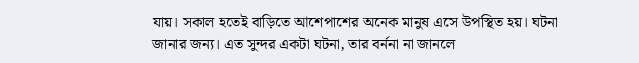যায়। সকাল হতেই বাড়িতে আশেপাশের অনেক মানুষ এসে উপস্থিত হয়। ঘটনা জানার জন্য। এত সুন্দর একটা ঘটনা, তার বর্ননা না জানলে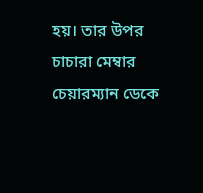হয়। তার উপর চাচারা মেম্বার চেয়ারম্যান ডেকে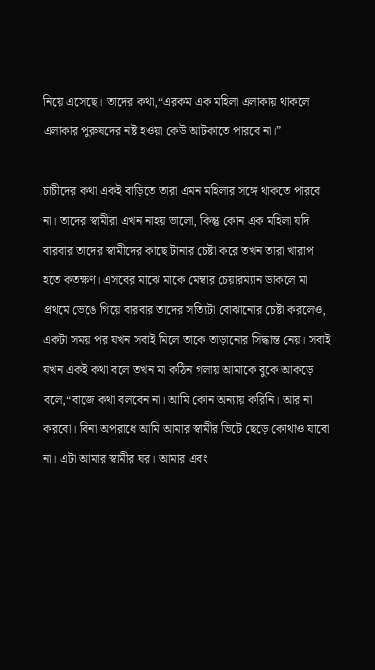নিয়ে এসেছে। তাদের কথা,“এরকম এক মহিলা এলাকায় থাকলে এলাকার পুরুষদের নষ্ট হওয়া কেউ আটকাতে পারবে না।”

চাচীদের কথা একই বাড়িতে তারা এমন মহিলার সঙ্গে থাকতে পারবে না। তাদের স্বামীরা এখন নাহয় ভালো, কিন্তু কোন এক মহিলা যদি বারবার তাদের স্বামীদের কাছে টানার চেষ্টা করে তখন তারা খারাপ হতে কতক্ষণ। এসবের মাঝে মাকে মেম্বার চেয়ারম্যান ডাকলে মা প্রথমে ভেঙে গিয়ে বারবার তাদের সত্যিটা বোঝানোর চেষ্টা করলেও, একটা সময় পর যখন সবাই মিলে তাকে তাড়ানোর সিদ্ধান্ত নেয়। সবাই যখন একই কথা বলে তখন মা কঠিন গলায় আমাকে বুকে আকড়ে বলে,“বাজে কথা বলবেন না। আমি কোন অন্যায় করিনি। আর না করবো। বিনা অপরাধে আমি আমার স্বামীর ভিটে ছেড়ে কোথাও যাবো না। এটা আমার স্বামীর ঘর। আমার এবং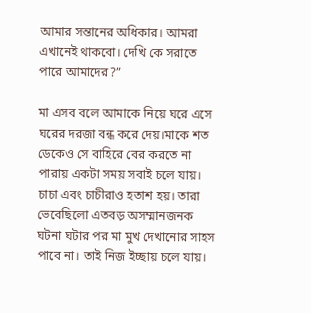আমার সন্তানের অধিকার। আমরা এখানেই থাকবো। দেখি কে সরাতে পারে আমাদের?”

মা এসব বলে আমাকে নিয়ে ঘরে এসে ঘরের দরজা বন্ধ করে দেয়।মাকে শত ডেকেও সে বাহিরে বের করতে না পারায় একটা সময় সবাই চলে যায়। চাচা এবং চাচীরাও হতাশ হয়। তারা ভেবেছিলো এতবড় অসম্মানজনক ঘটনা ঘটার পর মা মুখ দেখানোর সাহস পাবে না। তাই নিজ ইচ্ছায় চলে যায়।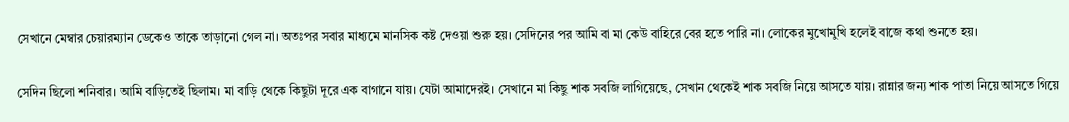সেখানে মেম্বার চেয়ারম্যান ডেকেও তাকে তাড়ানো গেল না। অতঃপর সবার মাধ্যমে মানসিক কষ্ট দেওয়া শুরু হয়। সেদিনের পর আমি বা মা কেউ বাহিরে বের হতে পারি না। লোকের মুখোমুখি হলেই বাজে কথা শুনতে হয়।

সেদিন ছিলো শনিবার। আমি বাড়িতেই ছিলাম। মা বাড়ি থেকে কিছুটা দূরে এক বাগানে যায়। যেটা আমাদেরই। সেখানে মা কিছু শাক সবজি লাগিয়েছে, সেখান থেকেই শাক সবজি নিয়ে আসতে যায়। রান্নার জন্য শাক পাতা নিয়ে আসতে গিয়ে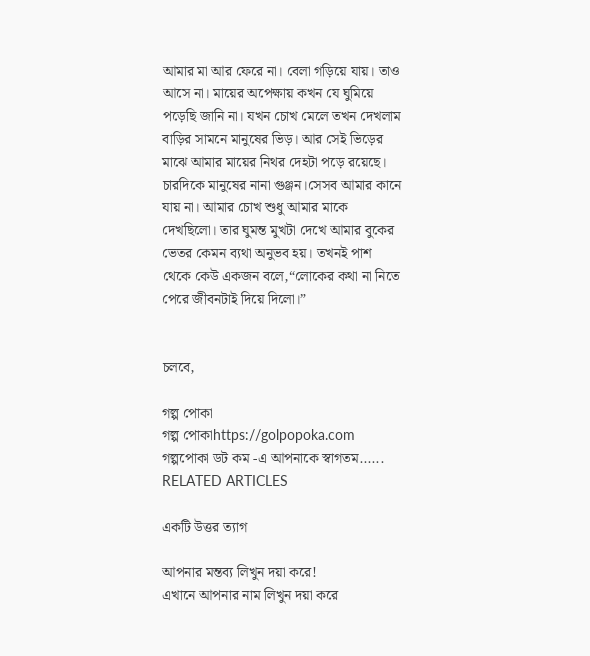আমার মা আর ফেরে না। বেলা গড়িয়ে যায়। তাও আসে না। মায়ের অপেক্ষায় কখন যে ঘুমিয়ে পড়েছি জানি না। যখন চোখ মেলে তখন দেখলাম বাড়ির সামনে মানুষের ভিড়। আর সেই ভিড়ের মাঝে আমার মায়ের নিথর দেহটা পড়ে রয়েছে। চারদিকে মানুষের নানা গুঞ্জন।সেসব আমার কানে যায় না। আমার চোখ শুধু আমার মাকে দেখছিলো। তার ঘুমন্ত মুখটা দেখে আমার বুকের ভেতর কেমন ব্যথা অনুভব হয়। তখনই পাশ থেকে কেউ একজন বলে,“লোকের কথা না নিতে পেরে জীবনটাই দিয়ে দিলো।”


চলবে,

গল্প পোকা
গল্প পোকাhttps://golpopoka.com
গল্পপোকা ডট কম -এ আপনাকে স্বাগতম......
RELATED ARTICLES

একটি উত্তর ত্যাগ

আপনার মন্তব্য লিখুন দয়া করে!
এখানে আপনার নাম লিখুন দয়া করে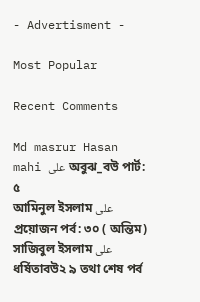- Advertisment -

Most Popular

Recent Comments

Md masrur Hasan mahi على অবুঝ_বউ পার্ট: ৫
আমিনুল ইসলাম على প্রয়োজন পর্ব: ৩০ ( অন্তিম)
সাজিবুল ইসলাম على ধর্ষিতাবউ২ ৯ তথা শেষ পর্ব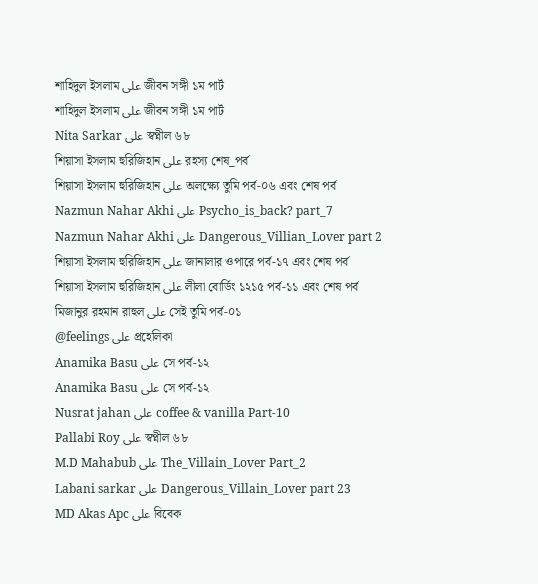শাহিদুল ইসলাম على জীবন সঙ্গী ১ম পার্ট
শাহিদুল ইসলাম على জীবন সঙ্গী ১ম পার্ট
Nita Sarkar على স্বপ্নীল ৬৮
শিয়াসা ইসলাম হুরিজিহান على রহস্য শেষ_পর্ব
শিয়াসা ইসলাম হুরিজিহান على অলক্ষ্যে তুমি পর্ব-০৬ এবং শেষ পর্ব
Nazmun Nahar Akhi على Psycho_is_back? part_7
Nazmun Nahar Akhi على Dangerous_Villian_Lover part 2
শিয়াসা ইসলাম হুরিজিহান على জানালার ওপারে পর্ব-১৭ এবং শেষ পর্ব
শিয়াসা ইসলাম হুরিজিহান على লীলা বোর্ডিং ১২১৫ পর্ব-১১ এবং শেষ পর্ব
মিজানুর রহমান রাহুল على সেই তুমি পর্ব-০১
@feelings على প্রহেলিকা
Anamika Basu على সে পর্ব-১২
Anamika Basu على সে পর্ব-১২
Nusrat jahan على coffee & vanilla Part-10
Pallabi Roy على স্বপ্নীল ৬৮
M.D Mahabub على The_Villain_Lover Part_2
Labani sarkar على Dangerous_Villain_Lover part 23
MD Akas Apc على বিবেক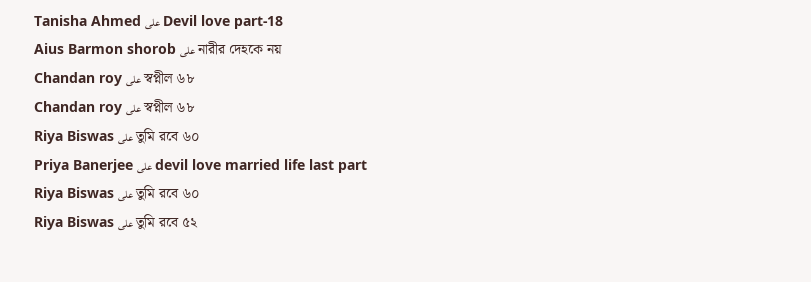Tanisha Ahmed على Devil love part-18
Aius Barmon shorob على নারীর দেহকে নয়
Chandan roy على স্বপ্নীল ৬৮
Chandan roy على স্বপ্নীল ৬৮
Riya Biswas على তুমি রবে ৬০
Priya Banerjee على devil love married life last part
Riya Biswas على তুমি রবে ৬০
Riya Biswas على তুমি রবে ৫২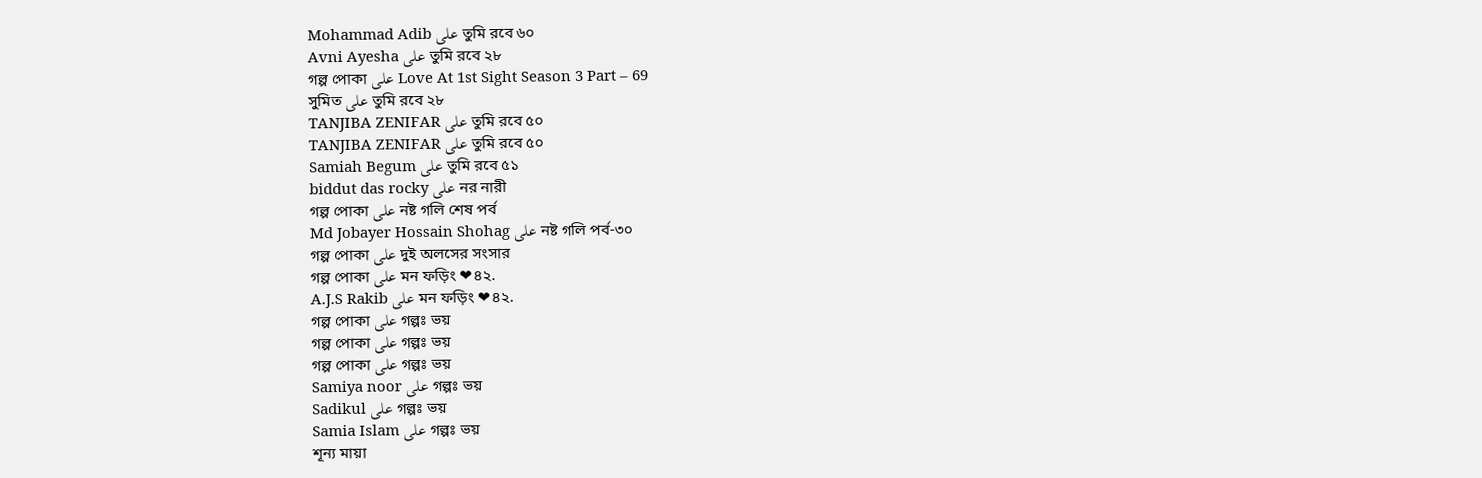Mohammad Adib على তুমি রবে ৬০
Avni Ayesha على তুমি রবে ২৮
গল্প পোকা على Love At 1st Sight Season 3 Part – 69
সুমিত على তুমি রবে ২৮
TANJIBA ZENIFAR على তুমি রবে ৫০
TANJIBA ZENIFAR على তুমি রবে ৫০
Samiah Begum على তুমি রবে ৫১
biddut das rocky على নর নারী
গল্প পোকা على নষ্ট গলি শেষ পর্ব
Md Jobayer Hossain Shohag على নষ্ট গলি পর্ব-৩০
গল্প পোকা على দুই অলসের সংসার
গল্প পোকা على মন ফড়িং ❤৪২.
A.J.S Rakib على মন ফড়িং ❤৪২.
গল্প পোকা على গল্পঃ ভয়
গল্প পোকা على গল্পঃ ভয়
গল্প পোকা على গল্পঃ ভয়
Samiya noor على গল্পঃ ভয়
Sadikul على গল্পঃ ভয়
Samia Islam على গল্পঃ ভয়
শূন্য মায়া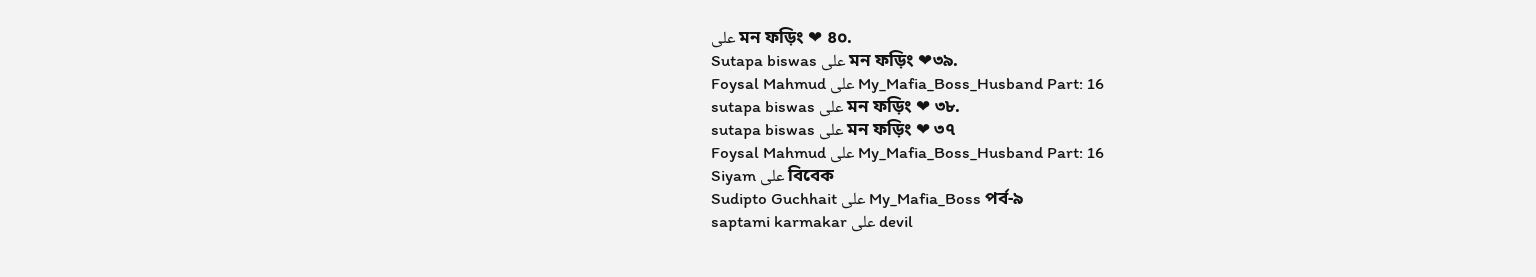على মন ফড়িং ❤ ৪০.
Sutapa biswas على মন ফড়িং ❤৩৯.
Foysal Mahmud على My_Mafia_Boss_Husband Part: 16
sutapa biswas على মন ফড়িং ❤ ৩৮.
sutapa biswas على মন ফড়িং ❤ ৩৭
Foysal Mahmud على My_Mafia_Boss_Husband Part: 16
Siyam على বিবেক
Sudipto Guchhait على My_Mafia_Boss পর্ব-৯
saptami karmakar على devil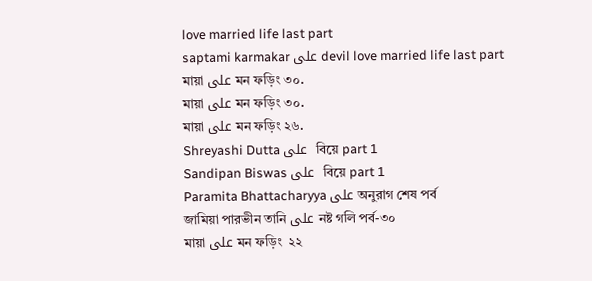love married life last part
saptami karmakar على devil love married life last part
মায়া على মন ফড়িং ৩০.
মায়া على মন ফড়িং ৩০.
মায়া على মন ফড়িং ২৬.
Shreyashi Dutta على  বিয়ে part 1
Sandipan Biswas على  বিয়ে part 1
Paramita Bhattacharyya على অনুরাগ শেষ পর্ব
জামিয়া পারভীন তানি على নষ্ট গলি পর্ব-৩০
মায়া على মন ফড়িং  ২২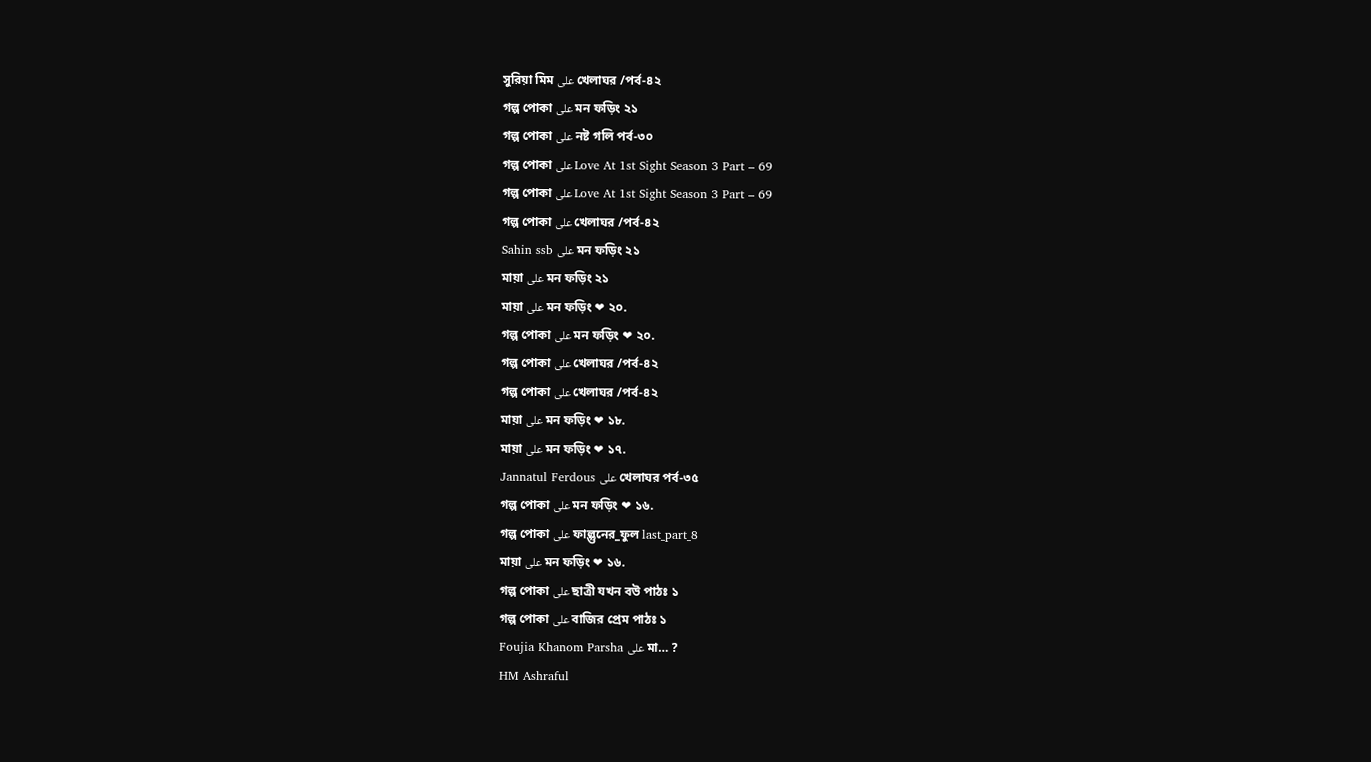সুরিয়া মিম على খেলাঘর /পর্ব-৪২
গল্প পোকা على মন ফড়িং ২১
গল্প পোকা على নষ্ট গলি পর্ব-৩০
গল্প পোকা على Love At 1st Sight Season 3 Part – 69
গল্প পোকা على Love At 1st Sight Season 3 Part – 69
গল্প পোকা على খেলাঘর /পর্ব-৪২
Sahin ssb على মন ফড়িং ২১
মায়া على মন ফড়িং ২১
মায়া على মন ফড়িং ❤ ২০.
গল্প পোকা على মন ফড়িং ❤ ২০.
গল্প পোকা على খেলাঘর /পর্ব-৪২
গল্প পোকা على খেলাঘর /পর্ব-৪২
মায়া على মন ফড়িং ❤ ১৮.
মায়া على মন ফড়িং ❤ ১৭.
Jannatul Ferdous على খেলাঘর পর্ব-৩৫
গল্প পোকা على মন ফড়িং ❤ ১৬.
গল্প পোকা على ফাল্গুনের_ফুল last_part_8
মায়া على মন ফড়িং ❤ ১৬.
গল্প পোকা على ছাত্রী যখন বউ পাঠঃ ১
গল্প পোকা على বাজির প্রেম পাঠঃ ১
Foujia Khanom Parsha على মা… ?
HM Ashraful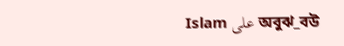Islam على অবুঝ_বউ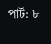পার্ট: ৮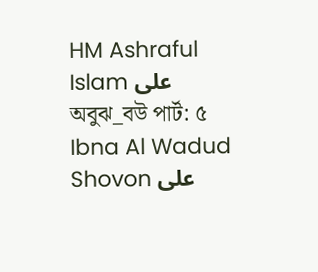HM Ashraful Islam على অবুঝ_বউ পার্ট: ৫
Ibna Al Wadud Shovon على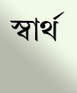স্বার্থ